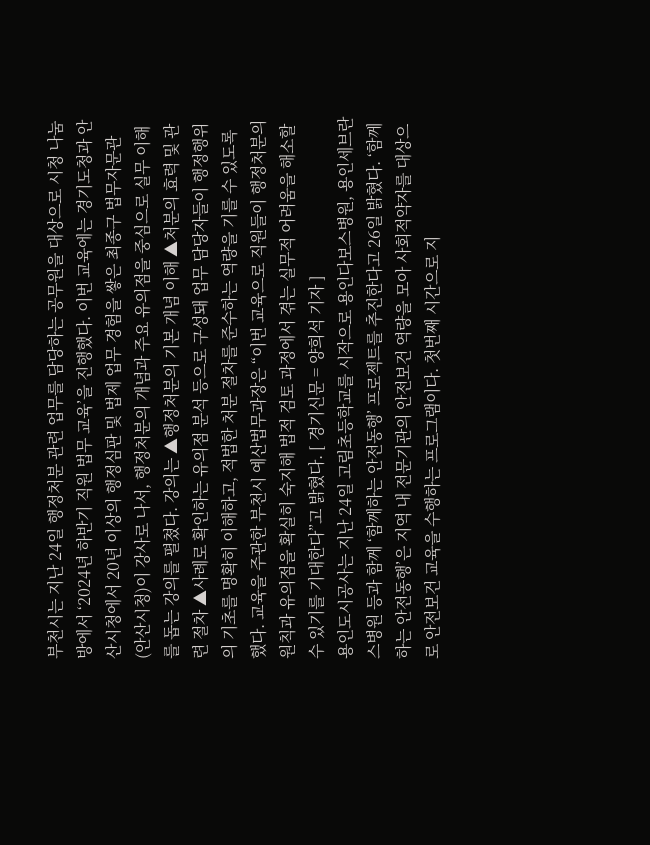부천시는 지난 24일 행정처분 관련 업무를 담당하는 공무원을 대상으로 시청 나눔방에서 ‘2024년 하반기 직원 법무 교육’을 진행했다. 이번 교육에는 경기도청과 안산시청에서 20년 이상의 행정심판 및 법제 업무 경험을 쌓은 최종구 법무자문관(안산시청)이 강사로 나서, 행정처분의 개념과 주요 유의점을 중심으로 실무 이해를 돕는 강의를 펼쳤다. 강의는 ▲행정처분의 기본 개념 이해 ▲처분의 효력 및 관련 절차 ▲사례로 확인하는 유의점 분석 등으로 구성돼 업무 담당자들이 행정행위의 기초를 명확히 이해하고, 적법한 처분 절차를 준수하는 역량을 기를 수 있도록 했다. 교육을 주관한 부천시 예산법무과장은 “이번 교육으로 직원들이 행정처분의 원칙과 유의점을 확실히 숙지해 법적 검토 과정에서 겪는 실무적 어려움을 해소할 수 있기를 기대한다”고 밝혔다. [ 경기신문 = 양희석 기자 ]
용인도시공사는 지난 24일 고림초등학교를 시작으로 용인다보스병원, 용인세브란스병원 등과 함께 ‘함께하는 안전동행’ 프로젝트를 추진한다고 26일 밝혔다. ‘함께하는 안전동행’은 지역 내 전문기관의 안전보건 역량을 모아 사회적약자를 대상으로 안전보건 교육을 수행하는 프로그램이다. 첫번째 시간으로 지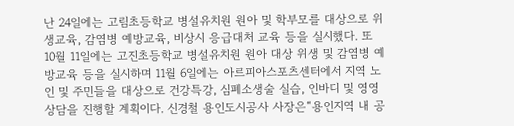난 24일에는 고림초등학교 병설유치원 원아 및 학부모를 대상으로 위생교육, 감염병 예방교육, 비상시 응급대처 교육 등을 실시했다. 또 10월 11일에는 고진초등학교 병설유치원 원아 대상 위생 및 감염병 예방교육 등을 실시하며 11월 6일에는 아르피아스포츠센터에서 지역 노인 및 주민들을 대상으로 건강특강, 심폐소생술 실습, 인바디 및 영영상담을 진행할 계획이다. 신경철 용인도시공사 사장은“용인지역 내 공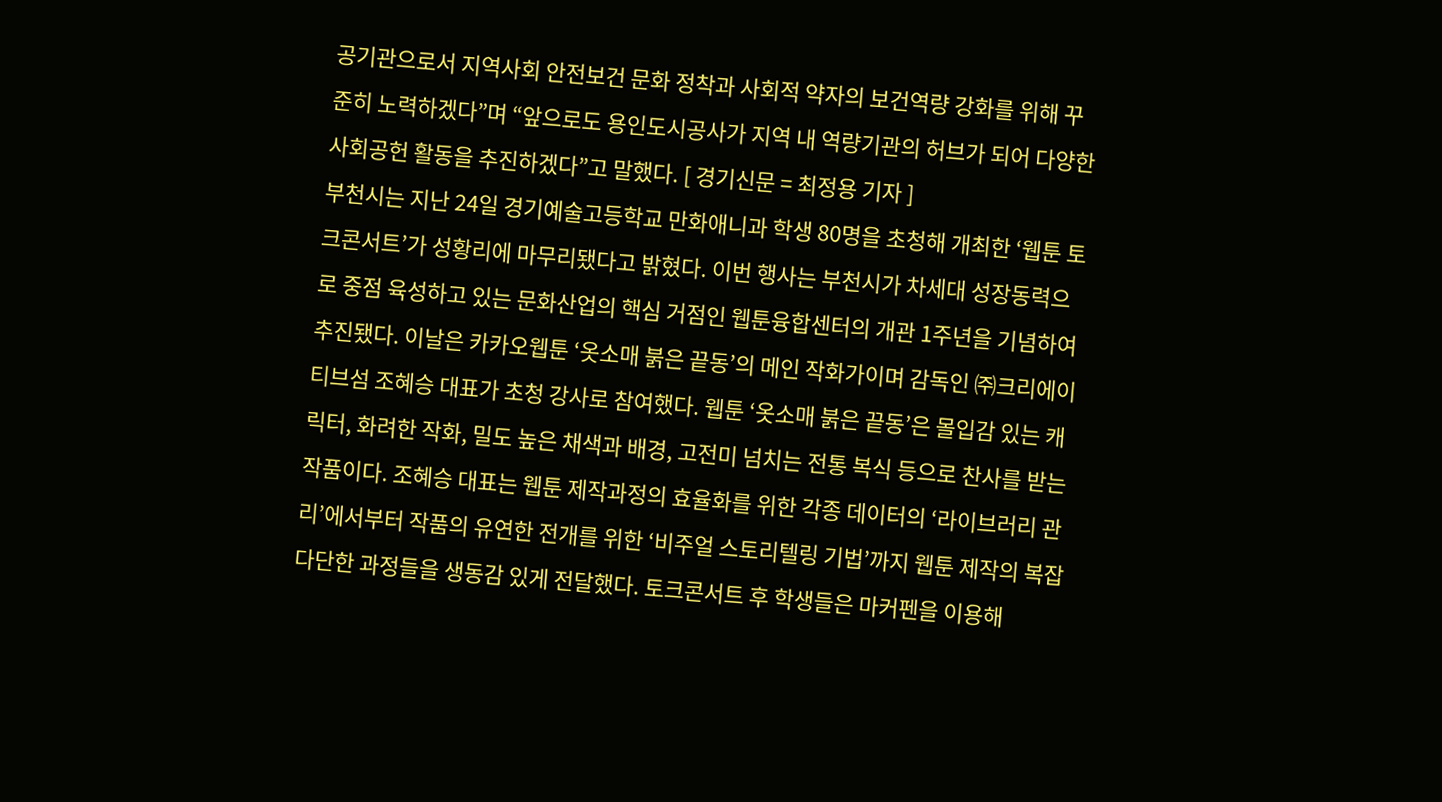공기관으로서 지역사회 안전보건 문화 정착과 사회적 약자의 보건역량 강화를 위해 꾸준히 노력하겠다”며 “앞으로도 용인도시공사가 지역 내 역량기관의 허브가 되어 다양한 사회공헌 활동을 추진하겠다”고 말했다. [ 경기신문 = 최정용 기자 ]
부천시는 지난 24일 경기예술고등학교 만화애니과 학생 80명을 초청해 개최한 ‘웹툰 토크콘서트’가 성황리에 마무리됐다고 밝혔다. 이번 행사는 부천시가 차세대 성장동력으로 중점 육성하고 있는 문화산업의 핵심 거점인 웹툰융합센터의 개관 1주년을 기념하여 추진됐다. 이날은 카카오웹툰 ‘옷소매 붉은 끝동’의 메인 작화가이며 감독인 ㈜크리에이티브섬 조혜승 대표가 초청 강사로 참여했다. 웹툰 ‘옷소매 붉은 끝동’은 몰입감 있는 캐릭터, 화려한 작화, 밀도 높은 채색과 배경, 고전미 넘치는 전통 복식 등으로 찬사를 받는 작품이다. 조혜승 대표는 웹툰 제작과정의 효율화를 위한 각종 데이터의 ‘라이브러리 관리’에서부터 작품의 유연한 전개를 위한 ‘비주얼 스토리텔링 기법’까지 웹툰 제작의 복잡다단한 과정들을 생동감 있게 전달했다. 토크콘서트 후 학생들은 마커펜을 이용해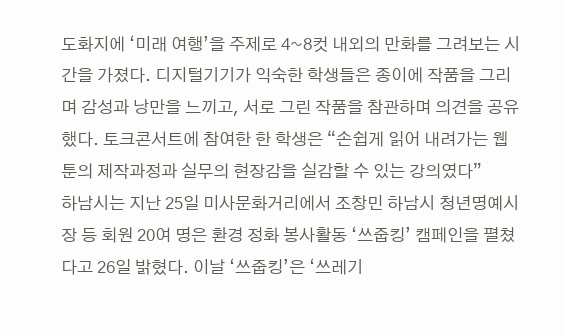도화지에 ‘미래 여행’을 주제로 4~8컷 내외의 만화를 그려보는 시간을 가졌다. 디지털기기가 익숙한 학생들은 종이에 작품을 그리며 감성과 낭만을 느끼고, 서로 그린 작품을 참관하며 의견을 공유했다. 토크콘서트에 참여한 한 학생은 “손쉽게 읽어 내려가는 웹툰의 제작과정과 실무의 현장감을 실감할 수 있는 강의였다”
하남시는 지난 25일 미사문화거리에서 조창민 하남시 청년명예시장 등 회원 20여 명은 환경 정화 봉사활동 ‘쓰줍킹’ 캠페인을 펼쳤다고 26일 밝혔다. 이날 ‘쓰줍킹’은 ‘쓰레기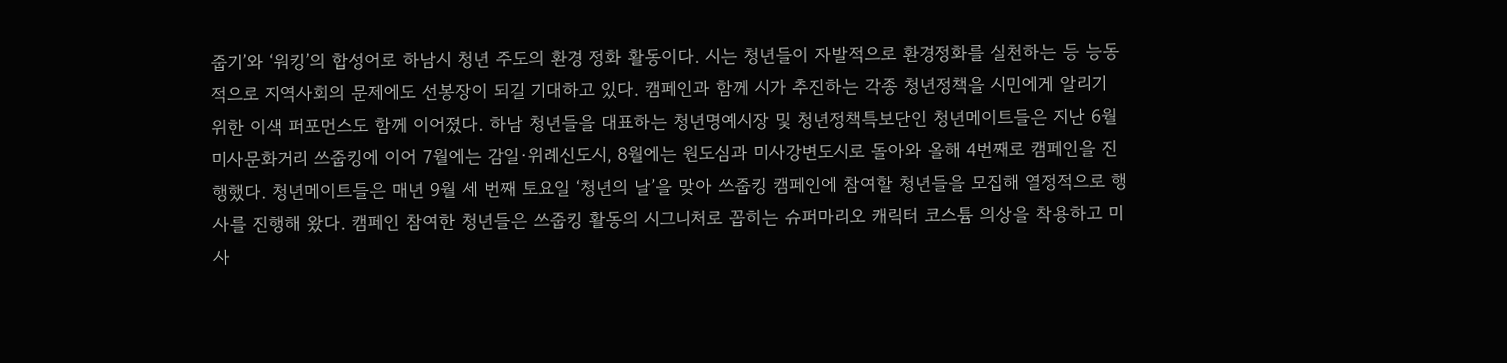줍기’와 ‘워킹’의 합성어로 하남시 청년 주도의 환경 정화 활동이다. 시는 청년들이 자발적으로 환경정화를 실천하는 등 능동적으로 지역사회의 문제에도 선봉장이 되길 기대하고 있다. 캠페인과 함께 시가 추진하는 각종 청년정책을 시민에게 알리기 위한 이색 퍼포먼스도 함께 이어졌다. 하남 청년들을 대표하는 청년명예시장 및 청년정책특보단인 청년메이트들은 지난 6월 미사문화거리 쓰줍킹에 이어 7월에는 감일·위례신도시, 8월에는 원도심과 미사강변도시로 돌아와 올해 4번째로 캠페인을 진행했다. 청년메이트들은 매년 9월 세 번째 토요일 ‘청년의 날’을 맞아 쓰줍킹 캠페인에 참여할 청년들을 모집해 열정적으로 행사를 진행해 왔다. 캠페인 참여한 청년들은 쓰줍킹 활동의 시그니처로 꼽히는 슈퍼마리오 캐릭터 코스튬 의상을 착용하고 미사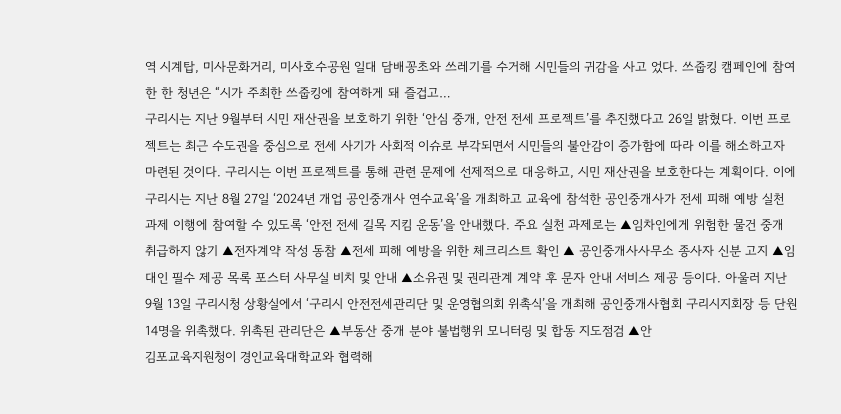역 시계탑, 미사문화거리, 미사호수공원 일대 담배꽁초와 쓰레기를 수거해 시민들의 귀감을 사고 었다. 쓰줍킹 캠페인에 참여한 한 청년은 “시가 주최한 쓰줍킹에 참여하게 돼 즐겁고…
구리시는 지난 9월부터 시민 재산권을 보호하기 위한 ‘안심 중개, 안전 전세 프로젝트’를 추진했다고 26일 밝혔다. 이번 프로젝트는 최근 수도권을 중심으로 전세 사기가 사회적 이슈로 부각되면서 시민들의 불안감이 증가함에 따라 이를 해소하고자 마련된 것이다. 구리시는 이번 프로젝트를 통해 관련 문제에 선제적으로 대응하고, 시민 재산권을 보호한다는 계획이다. 이에 구리시는 지난 8월 27일 ‘2024년 개업 공인중개사 연수교육’을 개최하고 교육에 참석한 공인중개사가 전세 피해 예방 실천 과제 이행에 참여할 수 있도록 ‘안전 전세 길목 지킴 운동’을 안내했다. 주요 실천 과제로는 ▲임차인에게 위험한 물건 중개 취급하지 않기 ▲전자계약 작성 동참 ▲전세 피해 예방을 위한 체크리스트 확인 ▲ 공인중개사사무소 종사자 신분 고지 ▲임대인 필수 제공 목록 포스터 사무실 비치 및 안내 ▲소유권 및 권리관계 계약 후 문자 안내 서비스 제공 등이다. 아울러 지난 9월 13일 구리시청 상황실에서 ‘구리시 안전전세관리단 및 운영협의회 위촉식’을 개최해 공인중개사협회 구리시지회장 등 단원 14명을 위촉했다. 위촉된 관리단은 ▲부동산 중개 분야 불법행위 모니터링 및 합동 지도점검 ▲안
김포교육지원청이 경인교육대학교와 협력해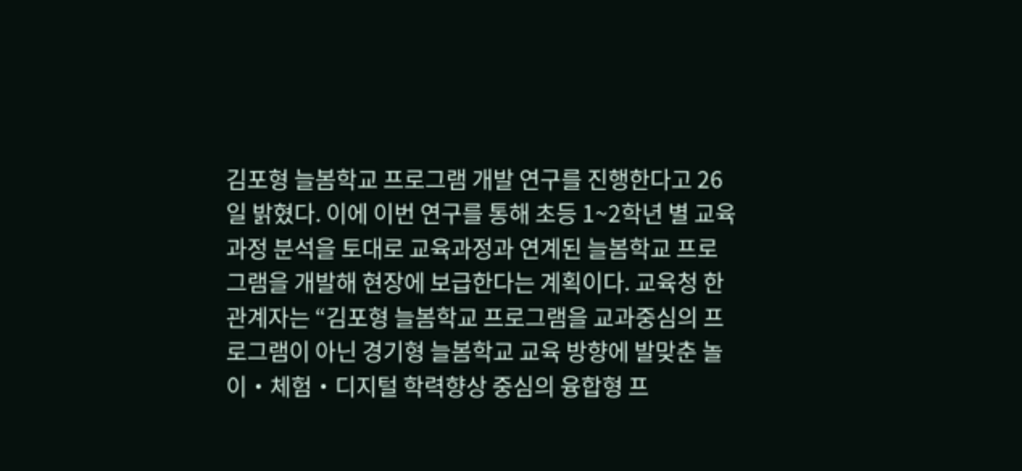김포형 늘봄학교 프로그램 개발 연구를 진행한다고 26일 밝혔다. 이에 이번 연구를 통해 초등 1~2학년 별 교육과정 분석을 토대로 교육과정과 연계된 늘봄학교 프로그램을 개발해 현장에 보급한다는 계획이다. 교육청 한 관계자는 “김포형 늘봄학교 프로그램을 교과중심의 프로그램이 아닌 경기형 늘봄학교 교육 방향에 발맞춘 놀이・체험・디지털 학력향상 중심의 융합형 프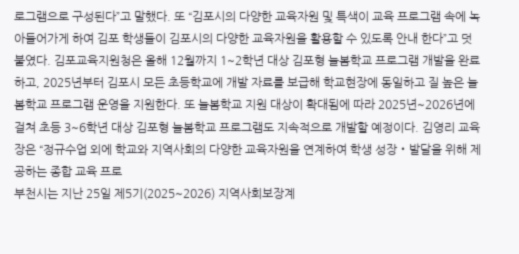로그램으로 구성된다”고 말했다. 또 “김포시의 다양한 교육자원 및 특색이 교육 프로그램 속에 녹아들어가게 하여 김포 학생들이 김포시의 다양한 교육자원을 활용할 수 있도록 안내 한다”고 덧붙였다. 김포교육지원청은 올해 12월까지 1~2학년 대상 김포형 늘봄학교 프로그램 개발을 완료하고, 2025년부터 김포시 모든 초등학교에 개발 자료를 보급해 학교현장에 동일하고 질 높은 늘봄학교 프로그램 운영을 지원한다. 또 늘봄학교 지원 대상이 확대됨에 따라 2025년~2026년에 걸쳐 초등 3~6학년 대상 김포형 늘봄학교 프로그램도 지속적으로 개발할 예정이다. 김영리 교육장은 “정규수업 외에 학교와 지역사회의 다양한 교육자원을 연계하여 학생 성장・발달을 위해 제공하는 종합 교육 프로
부천시는 지난 25일 제5기(2025~2026) 지역사회보장계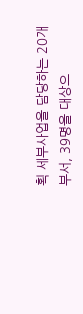획 세부사업을 담당하는 20개 부서, 39명을 대상으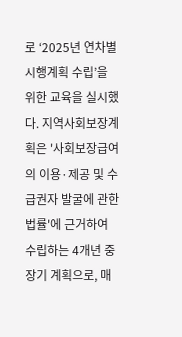로 ‘2025년 연차별 시행계획 수립’을 위한 교육을 실시했다. 지역사회보장계획은 '사회보장급여의 이용·제공 및 수급권자 발굴에 관한 법률'에 근거하여 수립하는 4개년 중장기 계획으로, 매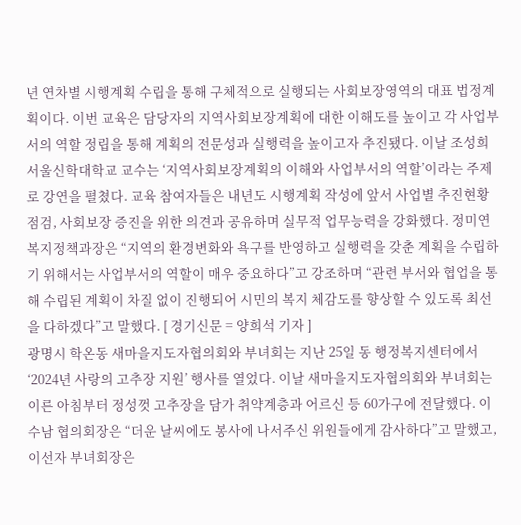년 연차별 시행계획 수립을 통해 구체적으로 실행되는 사회보장영역의 대표 법정계획이다. 이번 교육은 담당자의 지역사회보장계획에 대한 이해도를 높이고 각 사업부서의 역할 정립을 통해 계획의 전문성과 실행력을 높이고자 추진됐다. 이날 조성희 서울신학대학교 교수는 ‘지역사회보장계획의 이해와 사업부서의 역할’이라는 주제로 강연을 펼쳤다. 교육 참여자들은 내년도 시행계획 작성에 앞서 사업별 추진현황 점검, 사회보장 증진을 위한 의견과 공유하며 실무적 업무능력을 강화했다. 정미연 복지정책과장은 “지역의 환경변화와 욕구를 반영하고 실행력을 갖춘 계획을 수립하기 위해서는 사업부서의 역할이 매우 중요하다”고 강조하며 “관련 부서와 협업을 통해 수립된 계획이 차질 없이 진행되어 시민의 복지 체감도를 향상할 수 있도록 최선을 다하겠다”고 말했다. [ 경기신문 = 양희석 기자 ]
광명시 학온동 새마을지도자협의회와 부녀회는 지난 25일 동 행정복지센터에서 ‘2024년 사랑의 고추장 지원’ 행사를 열었다. 이날 새마을지도자협의회와 부녀회는 이른 아침부터 정성껏 고추장을 담가 취약계층과 어르신 등 60가구에 전달했다. 이수남 협의회장은 “더운 날씨에도 봉사에 나서주신 위원들에게 감사하다”고 말했고, 이선자 부녀회장은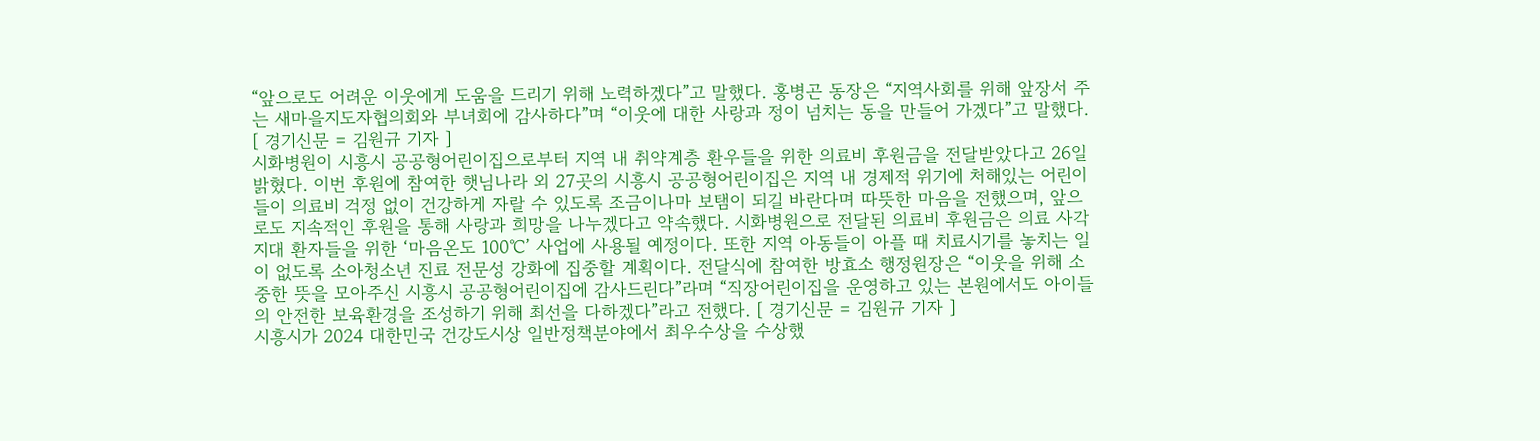“앞으로도 어려운 이웃에게 도움을 드리기 위해 노력하겠다”고 말했다. 홍병곤 동장은 “지역사회를 위해 앞장서 주는 새마을지도자협의회와 부녀회에 감사하다”며 “이웃에 대한 사랑과 정이 넘치는 동을 만들어 가겠다”고 말했다. [ 경기신문 = 김원규 기자 ]
시화병원이 시흥시 공공형어린이집으로부터 지역 내 취약계층 환우들을 위한 의료비 후원금을 전달받았다고 26일 밝혔다. 이번 후원에 참여한 햇님나라 외 27곳의 시흥시 공공형어린이집은 지역 내 경제적 위기에 처해있는 어린이들이 의료비 걱정 없이 건강하게 자랄 수 있도록 조금이나마 보탬이 되길 바란다며 따뜻한 마음을 전했으며, 앞으로도 지속적인 후원을 통해 사랑과 희망을 나누겠다고 약속했다. 시화병원으로 전달된 의료비 후원금은 의료 사각지대 환자들을 위한 ‘마음온도 100℃’ 사업에 사용될 예정이다. 또한 지역 아동들이 아플 때 치료시기를 놓치는 일이 없도록 소아청소년 진료 전문성 강화에 집중할 계획이다. 전달식에 참여한 방효소 행정원장은 “이웃을 위해 소중한 뜻을 모아주신 시흥시 공공형어린이집에 감사드린다”라며 “직장어린이집을 운영하고 있는 본원에서도 아이들의 안전한 보육환경을 조성하기 위해 최선을 다하겠다”라고 전했다. [ 경기신문 = 김원규 기자 ]
시흥시가 2024 대한민국 건강도시상 일반정책분야에서 최우수상을 수상했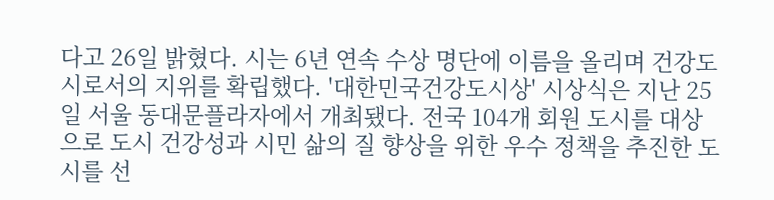다고 26일 밝혔다. 시는 6년 연속 수상 명단에 이름을 올리며 건강도시로서의 지위를 확립했다. '대한민국건강도시상' 시상식은 지난 25일 서울 동대문플라자에서 개최됐다. 전국 104개 회원 도시를 대상으로 도시 건강성과 시민 삶의 질 향상을 위한 우수 정책을 추진한 도시를 선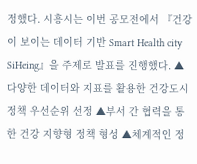정했다. 시흥시는 이번 공모전에서 『건강이 보이는 데이터 기반 Smart Health city SiHeing』을 주제로 발표를 진행했다. ▲다양한 데이터와 지표를 활용한 건강도시 정책 우선순위 선정 ▲부서 간 협력을 통한 건강 지향형 정책 형성 ▲체계적인 정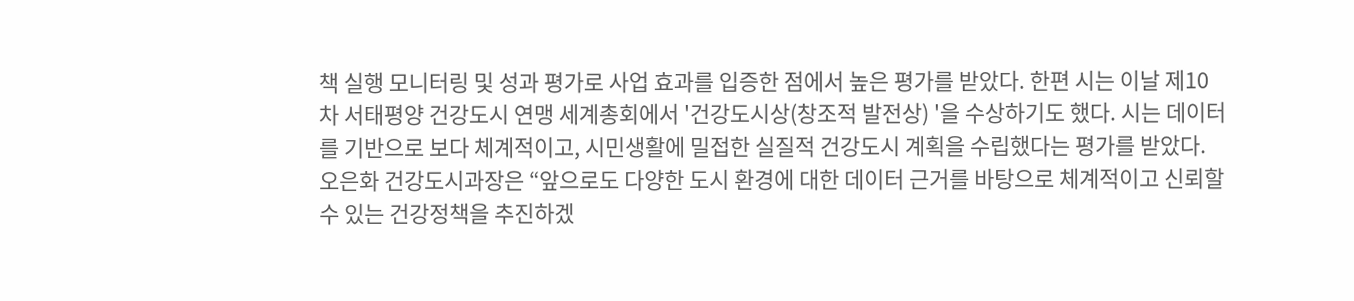책 실행 모니터링 및 성과 평가로 사업 효과를 입증한 점에서 높은 평가를 받았다. 한편 시는 이날 제10차 서태평양 건강도시 연맹 세계총회에서 '건강도시상(창조적 발전상) '을 수상하기도 했다. 시는 데이터를 기반으로 보다 체계적이고, 시민생활에 밀접한 실질적 건강도시 계획을 수립했다는 평가를 받았다. 오은화 건강도시과장은 “앞으로도 다양한 도시 환경에 대한 데이터 근거를 바탕으로 체계적이고 신뢰할 수 있는 건강정책을 추진하겠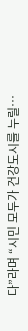다”라며 “시민 모두가 건강도시를 누릴…